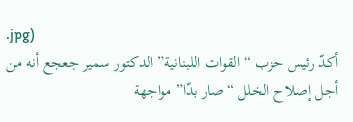.jpg)
أكدّ رئيس حزب “القوات اللبنانية” الدكتور سمير جعجع أنه من أجل إصلاح الخلل “صار بدّا” مواجهة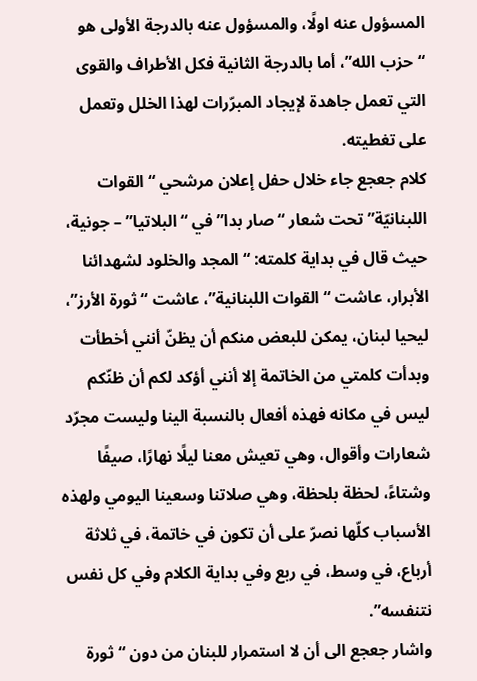المسؤول عنه اولًا، والمسؤول عنه بالدرجة الأولى هو “حزب الله”، أما بالدرجة الثانية فكل الأطراف والقوى التي تعمل جاهدة لإيجاد المبرّرات لهذا الخلل وتعمل على تغطيته.
كلام جعجع جاء خلال حفل إعلان مرشحي “القوات اللبنانيّة” تحت شعار “صار بدا” في “البلاتيا” – جونية، حيث قال في بداية كلمته: “المجد والخلود لشهدائنا الأبرار، عاشت “القوات اللبنانية”، عاشت “ثورة الأرز”، ليحيا لبنان، يمكن للبعض منكم أن يظنّ أنني أخطأت وبدأت كلمتي من الخاتمة إلا أنني أؤكد لكم أن ظنّكم ليس في مكانه فهذه أفعال بالنسبة الينا وليست مجرّد شعارات وأقوال، وهي تعيش معنا ليلًا نهارًا، صيفًا وشتاءً، لحظة بلحظة، وهي صلاتنا وسعينا اليومي ولهذه الأسباب كلّها نصرّ على أن تكون في خاتمة، في ثلاثة أرباع، في وسط، في ربع وفي بداية الكلام وفي كل نفس نتنفسه”.
واشار جعجع الى أن لا استمرار للبنان من دون “ثورة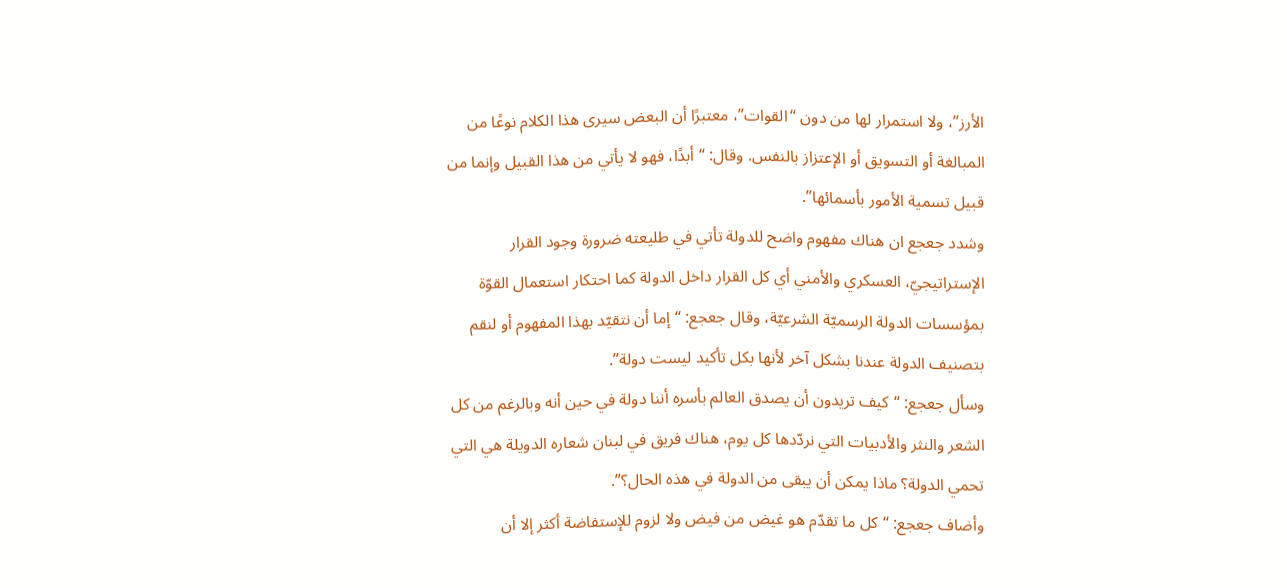الأرز”، ولا استمرار لها من دون “القوات”، معتبرًا أن البعض سيرى هذا الكلام نوعًا من المبالغة أو التسويق أو الإعتزاز بالنفس. وقال: “أبدًا، فهو لا يأتي من هذا القبيل وإنما من قبيل تسمية الأمور بأسمائها”.
وشدد جعجع ان هناك مفهوم واضح للدولة تأتي في طليعته ضرورة وجود القرار الإستراتيجيّ، العسكري والأمني أي كل القرار داخل الدولة كما احتكار استعمال القوّة بمؤسسات الدولة الرسميّة الشرعيّة، وقال جعجع: “إما أن نتقيّد بهذا المفهوم أو لنقم بتصنيف الدولة عندنا بشكل آخر لأنها بكل تأكيد ليست دولة”.
وسأل جعجع: “كيف تريدون أن يصدق العالم بأسره أننا دولة في حين أنه وبالرغم من كل الشعر والنثر والأدبيات التي نردّدها كل يوم، هناك فريق في لبنان شعاره الدويلة هي التي تحمي الدولة؟ ماذا يمكن أن يبقى من الدولة في هذه الحال؟”.
وأضاف جعجع: “كل ما تقدّم هو غيض من فيض ولا لزوم للإستفاضة أكثر إلا أن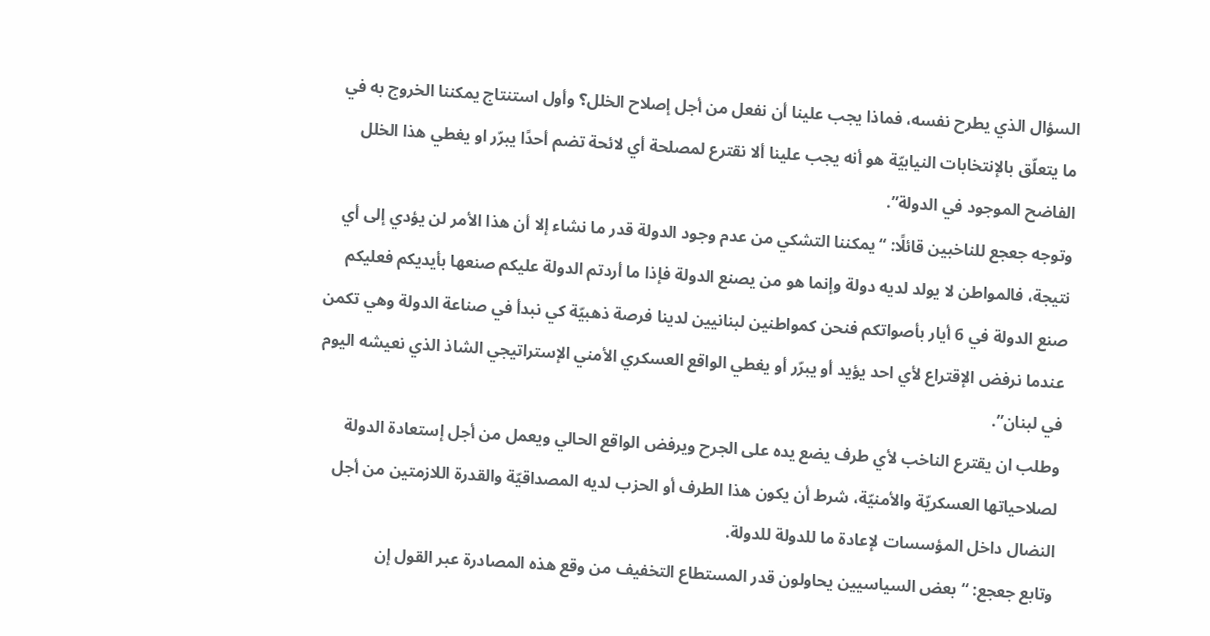السؤال الذي يطرح نفسه، فماذا يجب علينا أن نفعل من أجل إصلاح الخلل؟ وأول استنتاج يمكننا الخروج به في ما يتعلّق بالإنتخابات النيابيّة هو أنه يجب علينا ألا نقترع لمصلحة أي لائحة تضم أحدًا يبرّر او يغطي هذا الخلل الفاضح الموجود في الدولة”.
وتوجه جعجع للناخبين قائلًا: “يمكننا التشكي من عدم وجود الدولة قدر ما نشاء إلا أن هذا الأمر لن يؤدي إلى أي نتيجة، فالمواطن لا يولد لديه دولة وإنما هو من يصنع الدولة فإذا ما أردتم الدولة عليكم صنعها بأيديكم فعليكم صنع الدولة في 6 أيار بأصواتكم فنحن كمواطنين لبنانيين لدينا فرصة ذهبيّة كي نبدأ في صناعة الدولة وهي تكمن عندما نرفض الإقتراع لأي احد يؤيد أو يبرّر أو يغطي الواقع العسكري الأمني الإستراتيجي الشاذ الذي نعيشه اليوم في لبنان”.
وطلب ان يقترع الناخب لأي طرف يضع يده على الجرح ويرفض الواقع الحالي ويعمل من أجل إستعادة الدولة لصلاحياتها العسكريّة والأمنيّة، شرط أن يكون هذا الطرف أو الحزب لديه المصداقيّة والقدرة اللازمتين من أجل النضال داخل المؤسسات لإعادة ما للدولة للدولة.
وتابع جعجع: “بعض السياسيين يحاولون قدر المستطاع التخفيف من وقع هذه المصادرة عبر القول إن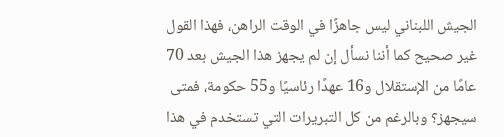الجيش اللبناني ليس جاهزًا في الوقت الراهن، فهذا القول غير صحيح كما أننا نسأل إن لم يجهز هذا الجيش بعد 70 عامًا من الإستقلال و16 عهدًا رئاسيًا و55 حكومة، فمتى سيجهز؟ وبالرغم من كل التبريرات التي تستخدم في هذا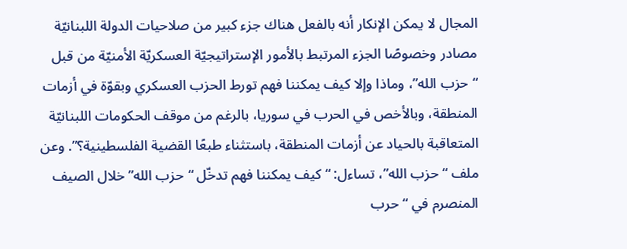المجال لا يمكن الإنكار أنه بالفعل هناك جزء كبير من صلاحيات الدولة اللبنانيّة مصادر وخصوصًا الجزء المرتبط بالأمور الإستراتيجيّة العسكريّة الأمنيّة من قبل “حزب الله”، وماذا وإلا كيف يمكننا فهم تورط الحزب العسكري وبقوّة في أزمات المنطقة، وبالأخص في الحرب في سوريا، بالرغم من موقف الحكومات اللبنانيّة المتعاقبة بالحياد عن أزمات المنطقة، باستثناء طبعًا القضية الفلسطينية؟”. وعن ملف “حزب الله”، تساءل: “كيف يمكننا فهم تدخّل “حزب الله” خلال الصيف المنصرم في “حرب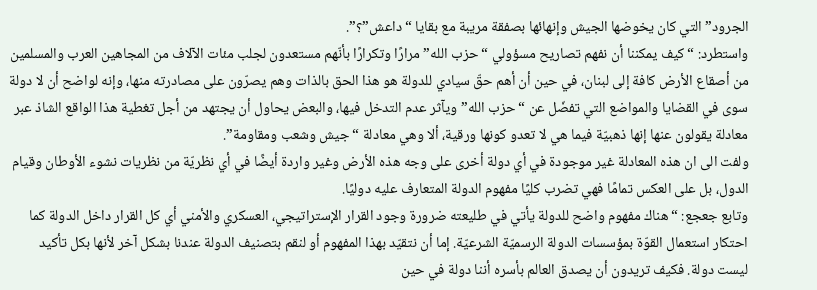الجرود” التي كان يخوضها الجيش وإنهائها بصفقة مريبة مع بقايا “داعش”؟”.
واستطرد: “كيف يمكننا أن نفهم تصاريح مسؤولي “حزب الله” مرارًا وتكرارًا بأنّهم مستعدون لجلب مئات الآلاف من المجاهين العرب والمسلمين من أصقاع الأرض كافة إلى لبنان، في حين أن أهم حقّ سيادي للدولة هو هذا الحق بالذات وهم يصرّون على مصادرته منها، وإنه لواضح أن لا دولة سوى في القضايا والمواضع التي تفضّل عن “حزب الله” ويآثر عدم التدخل فيها، والبعض يحاول أن يجتهد من أجل تغطية هذا الواقع الشاذ عبر معادلة يقولون عنها إنها ذهبيّة فيما هي لا تعدو كونها ورقية، ألا وهي معادلة “جيش وشعب ومقاومة”.
ولفت الى ان هذه المعادلة غير موجودة في أي دولة أخرى على وجه هذه الأرض وغير واردة أيضًا في أي نظريّة من نظريات نشوء الأوطان وقيام الدول، بل على العكس تمامًا فهي تضرب كليًا مفهوم الدولة المتعارف عليه دوليًا.
وتابع جعجع: “هناك مفهوم واضح للدولة يأتي في طليعته ضرورة وجود القرار الإستراتيجي، العسكري والأمني أي كل القرار داخل الدولة كما احتكار استعمال القوّة بمؤسسات الدولة الرسميّة الشرعيّة. إما أن نتقيّد بهذا المفهوم أو لنقم بتصنيف الدولة عندنا بشكل آخر لأنها بكل تأكيد ليست دولة. فكيف تريدون أن يصدق العالم بأسره أننا دولة في حين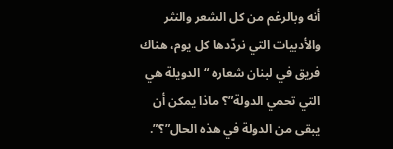أنه وبالرغم من كل الشعر والنثر والأدبيات التي نردّدها كل يوم، هناك فريق في لبنان شعاره “الدويلة هي التي تحمي الدولة”؟ ماذا يمكن أن يبقى من الدولة في هذه الحال”؟”.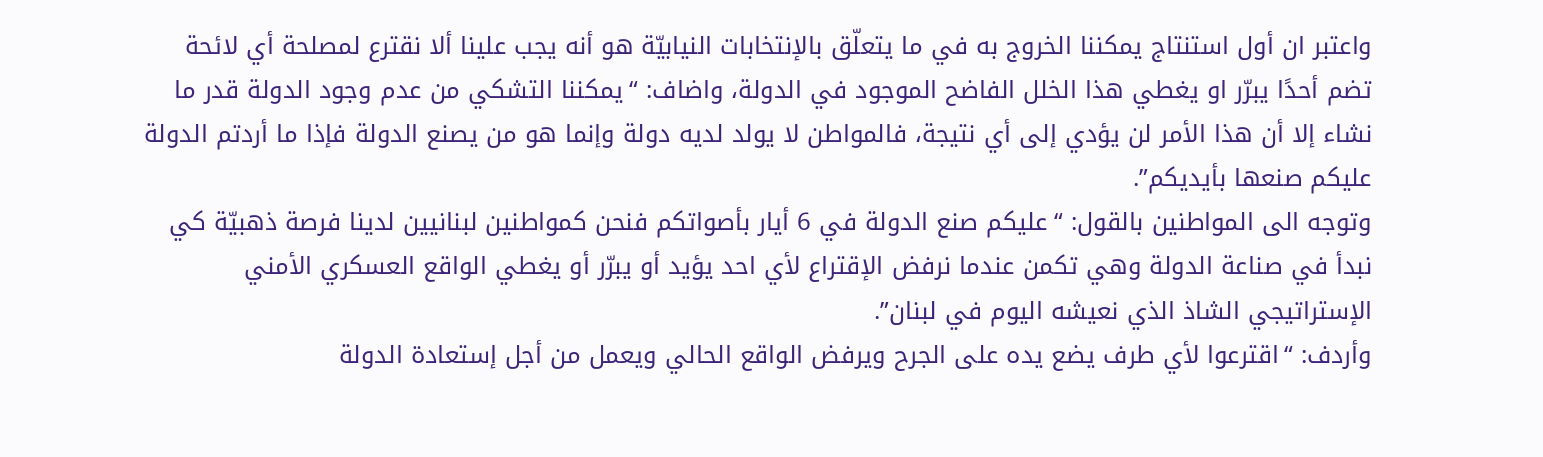واعتبر ان أول استنتاج يمكننا الخروج به في ما يتعلّق بالإنتخابات النيابيّة هو أنه يجب علينا ألا نقترع لمصلحة أي لائحة تضم أحدًا يبرّر او يغطي هذا الخلل الفاضح الموجود في الدولة، واضاف: “يمكننا التشكي من عدم وجود الدولة قدر ما نشاء إلا أن هذا الأمر لن يؤدي إلى أي نتيجة، فالمواطن لا يولد لديه دولة وإنما هو من يصنع الدولة فإذا ما أردتم الدولة عليكم صنعها بأيديكم”.
وتوجه الى المواطنين بالقول: “عليكم صنع الدولة في 6 أيار بأصواتكم فنحن كمواطنين لبنانيين لدينا فرصة ذهبيّة كي نبدأ في صناعة الدولة وهي تكمن عندما نرفض الإقتراع لأي احد يؤيد أو يبرّر أو يغطي الواقع العسكري الأمني الإستراتيجي الشاذ الذي نعيشه اليوم في لبنان”.
وأردف: “اقترعوا لأي طرف يضع يده على الجرح ويرفض الواقع الحالي ويعمل من أجل إستعادة الدولة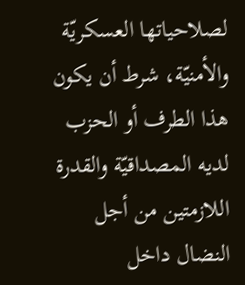لصلاحياتها العسكريّة والأمنيّة، شرط أن يكون هذا الطرف أو الحزب لديه المصداقيّة والقدرة اللازمتين من أجل النضال داخل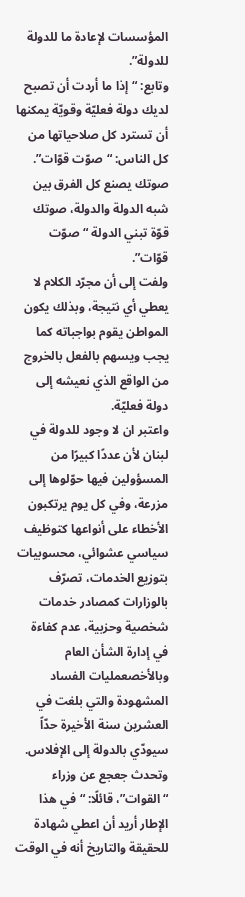المؤسسات لإعادة ما للدولة للدولة”.
وتابع: “إذا ما أردت أن تصبح لديك دولة فعليّة وقويّة يمكنها أن تسترد كل صلاحياتها من كل الناس: “صوّت قوّات”. صوتك يصنع كل الفرق بين شبه الدولة والدولة، صوتك قوّة تبني الدولة “صوّت قوّات”.
ولفت إلى أن مجرّد الكلام لا يعطي أي نتيجة، وبذلك يكون المواطن يقوم بواجباته كما يجب ويسهم بالفعل بالخروج من الواقع الذي نعيشه إلى دولة فعليّة.
واعتبر ان لا وجود للدولة في لبنان لأن عددًا كبيرًا من المسؤولين فيها حوّلوها إلى مزرعة، وفي كل يوم يرتكبون الأخطاء على أنواعها كتوظيف سياسي عشوائي، محسوبيات بتوزيع الخدمات، تصرّف بالوزارات كمصادر خدمات شخصية وحزبية، عدم كفاءة في إدارة الشأن العام وبالأخصعمليات الفساد المشهودة والتي بلغت في العشرين سنة الأخيرة حدّاً سيودّي بالدولة إلى الإفلاس.
وتحدث جعجع عن وزراء “القوات”، قائلًا: “في هذا الإطار أريد أن اعطي شهادة للحقيقة والتاريخ أنه في الوقت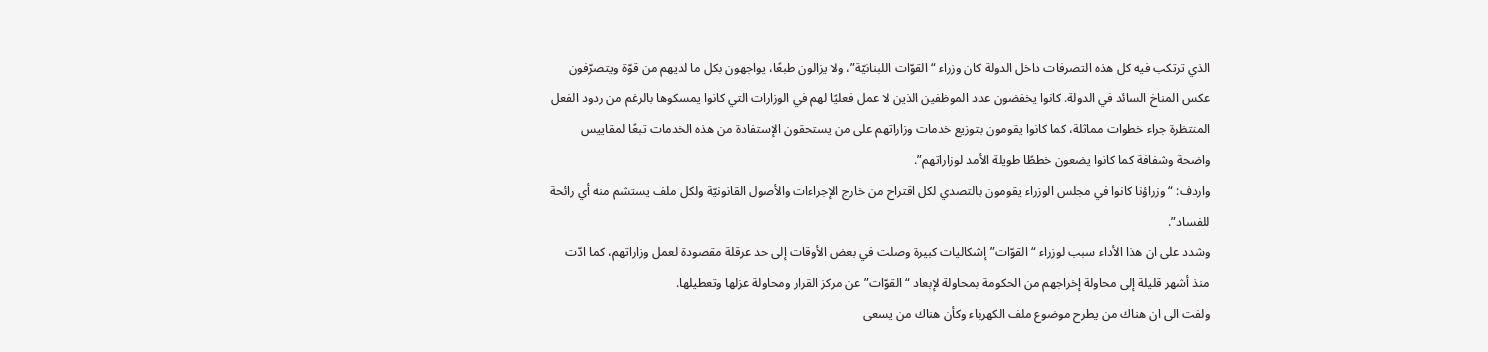الذي ترتكب فيه كل هذه التصرفات داخل الدولة كان وزراء “القوّات اللبنانيّة”، ولا يزالون طبعًا، يواجهون بكل ما لديهم من قوّة ويتصرّفون عكس المناخ السائد في الدولة. كانوا يخفضون عدد الموظفين الذين لا عمل فعليًا لهم في الوزارات التي كانوا يمسكوها بالرغم من ردود الفعل المنتظرة جراء خطوات مماثلة، كما كانوا يقومون بتوزيع خدمات وزاراتهم على من يستحقون الإستفادة من هذه الخدمات تبعًا لمقاييس واضحة وشفافة كما كانوا يضعون خططًا طويلة الأمد لوزاراتهم”.
واردف: “وزراؤنا كانوا في مجلس الوزراء يقومون بالتصدي لكل اقتراح من خارج الإجراءات والأصول القانونيّة ولكل ملف يستشم منه أي رائحة للفساد”.
وشدد على ان هذا الأداء سبب لوزراء “القوّات” إشكاليات كبيرة وصلت في بعض الأوقات إلى حد عرقلة مقصودة لعمل وزاراتهم، كما ادّت منذ أشهر قليلة إلى محاولة إخراجهم من الحكومة بمحاولة لإبعاد “القوّات” عن مركز القرار ومحاولة عزلها وتعطيلها.
ولفت الى ان هناك من يطرح موضوع ملف الكهرباء وكأن هناك من يسعى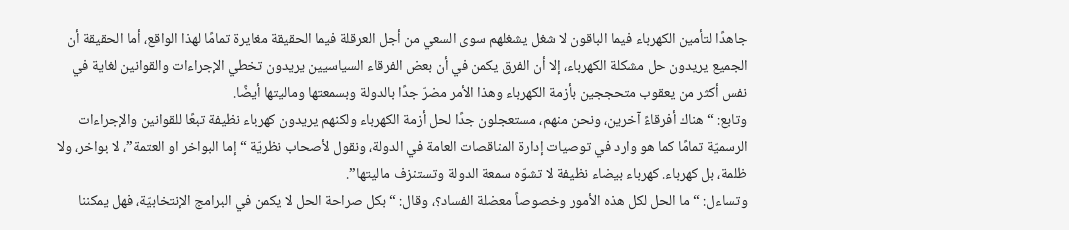جاهدًا لتأمين الكهرباء فيما الباقون لا شغل يشغلهم سوى السعي من أجل العرقلة فيما الحقيقة مغايرة تمامًا لهذا الواقع، أما الحقيقة أن الجميع يريدون حل مشكلة الكهرباء، إلا أن الفرق يكمن في أن بعض الفرقاء السياسيين يريدون تخطي الإجراءات والقوانين لغاية في نفس أكثر من يعقوب متحججين بأزمة الكهرباء وهذا الأمر مضرّ جدًا بالدولة وبسمعتها وماليتها أيضًا.
وتابع: “هناك أفرقاءً آخرين، ونحن منهم، مستعجلون جدًا لحل أزمة الكهرباء ولكنهم يريدون كهرباء نظيفة تبعًا للقوانين والإجراءات الرسميّة تمامًا كما هو وارد في توصيات إدارة المناقصات العامة في الدولة، ونقول لأصحاب نظريّة “إما البواخر او العتمة”، لا بواخر، ولا ظلمة، بل كهرباء. كهرباء بيضاء نظيفة لا تشوّه سمعة الدولة وتستنزف ماليتها”.
وتساءل: “ما الحل لكل هذه الأمور وخصوصاً معضلة الفساد؟، وقال: “بكل صراحة الحل لا يكمن في البرامج الإنتخابيّة، فهل يمكننا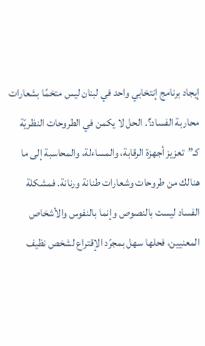إيجاد برنامج إنتخابي واحد في لبنان ليس متخمًا بشعارات محاربة الفساد؟. الحل لا يكمن في الطروحات النظريّة كـ”تعزيز أجهزة الرقابة، والمساءلة، والمحاسبة إلى ما هنالك من طروحات وشعارات طنانة ورنانة. فمشكلة الفساد ليست بالنصوص وإنما بالنفوس والأشخاص المعنيين، فحلها سهل بمجرّد الإقتراع لشخص نظيف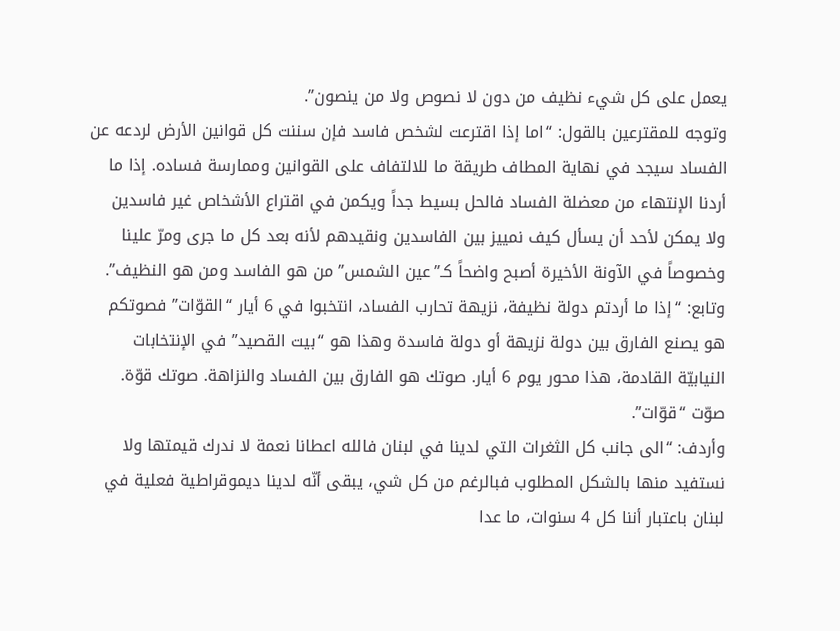يعمل على كل شيء نظيف من دون لا نصوص ولا من ينصون”.
وتوجه للمقترعين بالقول: “اما إذا اقترعت لشخص فاسد فإن سننت كل قوانين الأرض لردعه عن الفساد سيجد في نهاية المطاف طريقة ما للالتفاف على القوانين وممارسة فساده. إذا ما أردنا الإنتهاء من معضلة الفساد فالحل بسيط جداً ويكمن في اقتراع الأشخاص غير فاسدين ولا يمكن لأحد أن يسأل كيف نمييز بين الفاسدين ونقيدهم لأنه بعد كل ما جرى ومرّ علينا وخصوصاً في الآونة الأخيرة أصبح واضحاً كـ”عين الشمس” من هو الفاسد ومن هو النظيف”.
وتابع: “إذا ما أردتم دولة نظيفة، نزيهة تحارب الفساد، انتخبوا في 6 أيار “القوّات” فصوتكم هو يصنع الفارق بين دولة نزيهة أو دولة فاسدة وهذا هو “بيت القصيد” في الإنتخابات النيابيّة القادمة، هذا محور يوم 6 أيار. صوتك هو الفارق بين الفساد والنزاهة. صوتك قوّة. صوّت “قوّات”.
وأردف: “الى جانب كل الثغرات التي لدينا في لبنان فالله اعطانا نعمة لا ندرك قيمتها ولا نستفيد منها بالشكل المطلوب فبالرغم من كل شي، يبقى أنّه لدينا ديموقراطية فعلية في لبنان باعتبار أننا كل 4 سنوات، ما عدا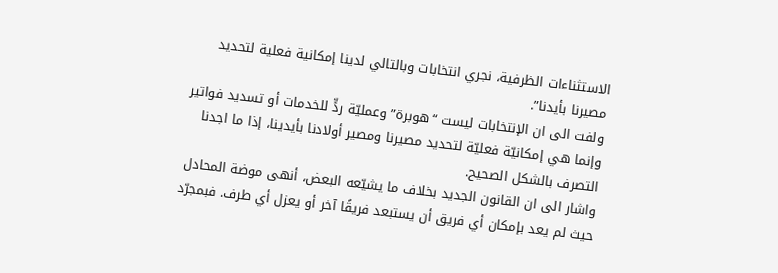الاستثناءات الظرفية، نجري انتخابات وبالتالي لدينا إمكانية فعلية لتحديد مصيرنا بأيدنا”.
ولفت الى ان الإنتخابات ليست “هوبرة” وعمليّة ردٍّ للخدمات أو تسديد فواتير وإنما هي إمكانيّة فعليّة لتحديد مصيرنا ومصير أولادنا بأيدينا، إذا ما اجدنا التصرف بالشكل الصحيح.
واشار الى ان القانون الجديد بخلاف ما يشيّعه البعض، أنهى موضة المحادل حيث لم يعد بإمكان أي فريق أن يستبعد فريقًا آخر أو يعزل أي طرف. فبمجرّد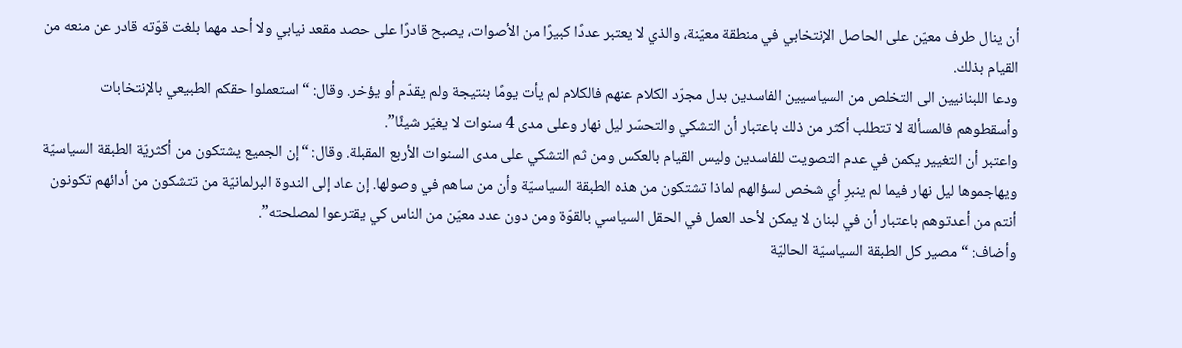أن ينال طرف معيّن على الحاصل الإنتخابي في منطقة معيّنة، والذي لا يعتبر عددًا كبيرًا من الأصوات، يصبح قادرًا على حصد مقعد نيابي ولا أحد مهما بلغت قوّته قادر عن منعه من القيام بذلك.
ودعا اللبنانيين الى التخلص من السياسيين الفاسدين بدل مجرّد الكلام عنهم فالكلام لم يأت يومًا بنتيجة ولم يقدّم أو يؤخر. وقال: “استعملوا حقكم الطبيعي بالإنتخابات وأسقطوهم فالمسألة لا تتطلب أكثر من ذلك باعتبار أن التشكي والتحسّر ليل نهار وعلى مدى 4 سنوات لا يغيّر شيئًا”.
واعتبر أن التغيير يكمن في عدم التصويت للفاسدين وليس القيام بالعكس ومن ثم التشكي على مدى السنوات الأربع المقبلة. وقال: “إن الجميع يشتكون من أكثريّة الطبقة السياسيّة ويهاجموها ليل نهار فيما لم ينبرِ أي شخص لسؤالهم لماذا تشتكون من هذه الطبقة السياسيّة وأن من ساهم في وصولها. إن عاد إلى الندوة البرلمانيّة من تتشكون من أدائهم تكونون أنتم من أعدتوهم باعتبار أن في لبنان لا يمكن لأحد العمل في الحقل السياسي بالقوّة ومن دون عدد معيّن من الناس كي يقترعوا لمصلحته”.
وأضاف: “مصير كل الطبقة السياسيّة الحاليّة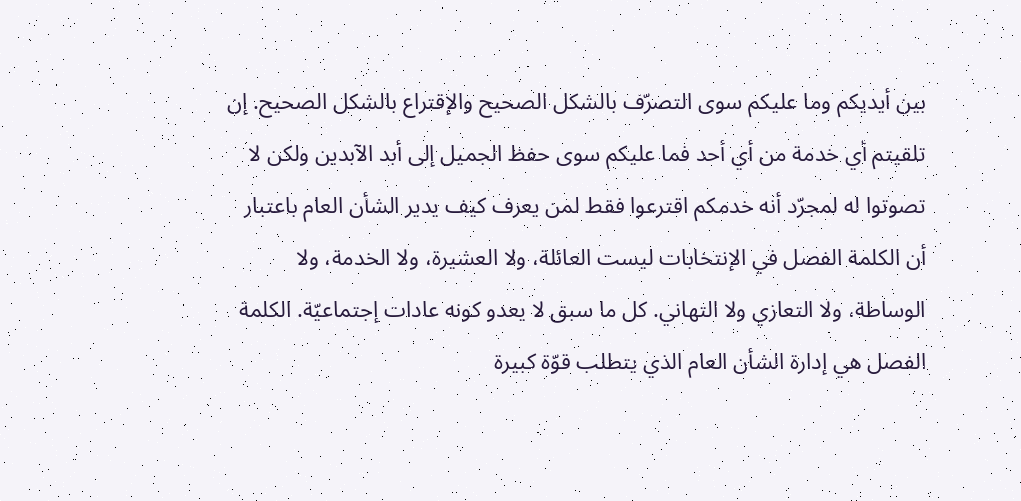بين أيديكم وما عليكم سوى التصرّف بالشكل الصحيح والإقتراع بالشكل الصحيح. إن تلقيتم أي خدمة من أي أحد فما عليكم سوى حفظ الجميل إلى أبد الآبدين ولكن لا تصوتوا له لمجرّد أنه خدمكم اقترعوا فقط لمن يعرف كيف يدير الشأن العام باعتبار أن الكلمة الفصل في الإنتخابات ليست العائلة، ولا العشيرة، ولا الخدمة، ولا الوساطة، ولا التعازي ولا التهاني. كل ما سبق لا يعدو كونه عادات إجتماعيّة. الكلمة الفصل هي إدارة الشأن العام الذي يتطلب قوّة كبيرة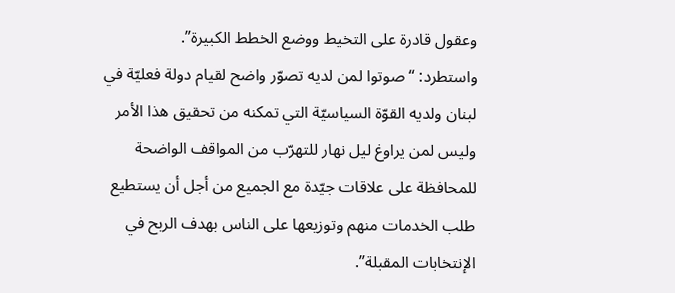وعقول قادرة على التخيط ووضع الخطط الكبيرة”.
واستطرد: “صوتوا لمن لديه تصوّر واضح لقيام دولة فعليّة في لبنان ولديه القوّة السياسيّة التي تمكنه من تحقيق هذا الأمر وليس لمن يراوغ ليل نهار للتهرّب من المواقف الواضحة للمحافظة على علاقات جيّدة مع الجميع من أجل أن يستطيع طلب الخدمات منهم وتوزيعها على الناس بهدف الربح في الإنتخابات المقبلة”.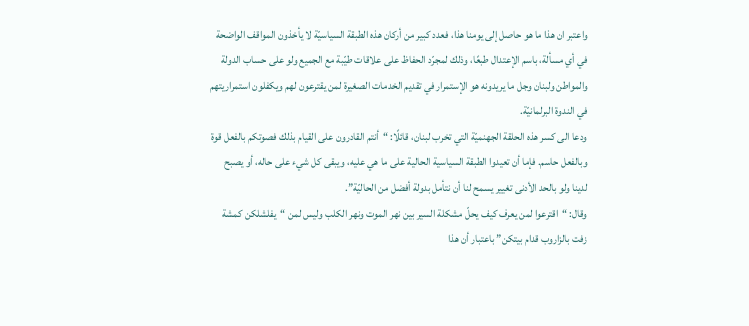واعتبر ان هذا ما هو حاصل إلى يومنا هذا، فعدد كبير من أركان هذه الطبقة السياسيّة لا يأخذون المواقف الواضحة في أي مسألة، باسم الإعتدال طبعًا، وذلك لمجرّد الحفاظ على علاقات طيّبة مع الجميع ولو على حساب الدولة والمواطن ولبنان وجل ما يريدونه هو الإستمرار في تقديم الخدمات الصغيرة لمن يقترعون لهم ويكفلون استمراريتهم في الندوة البرلمانيّة.
ودعا الى كسر هذه الحلقة الجهنميّة التي تخرب لبنان، قائلًا: “أنتم القادرون على القيام بذلك فصوتكم بالفعل قوة وبالفعل حاسم. فإما أن تعيدوا الطبقة السياسية الحالية على ما هي عليه، ويبقى كل شيء على حاله، أو يصبح لدينا ولو بالحد الأدنى تغيير يسمح لنا أن نتأمل بدولة أفضل من الحاليّة”.
وقال: “اقترعوا لمن يعرف كيف يحلّ مشكلة السير بين نهر الموت ونهر الكلب وليس لمن “يفلشلكن كمشة زفت بالزاروب قدام بيتكن” باعتبار أن هذا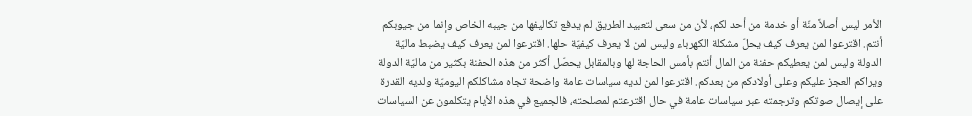الأمر ليس أصلاً منّة أو خدمة من أحد لكم، لأن من سعى لتعبيد الطريق لم يدفع تكاليفها من جيبه الخاص وإنما من جيوبكم أنتم. اقترعوا لمن يعرف كيف يحلّ مشكلة الكهرباء وليس لمن لا يعرف كيفيّة حلها. اقترعوا لمن يعرف كيف يضبط ماليّة الدولة وليس لمن يعطيكم حفنة من المال أنتم بأمس الحاجة لها وبالمقابل يحصّل أكثر من هذه الحفنة بكثير من ماليّة الدولة ويراكم العجز عليكم وعلى أولادكم من بعدكم. اقترعوا لمن لديه سياسات عامة واضحة تجاه مشاكلكم اليوميّة ولديه القدرة على إيصال صوتكم وترجمته عبر سياسات عامة في حال اقترعتم لمصلحته، فالجميع في هذه الأيام يتكلمون عن السياسات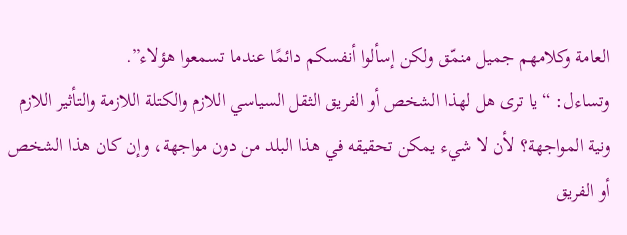العامة وكلامهم جميل منمّق ولكن إسألوا أنفسكم دائمًا عندما تسمعوا هؤلاء”.
وتساءل: “يا ترى هل لهذا الشخص أو الفريق الثقل السياسي اللازم والكتلة اللازمة والتأثير اللازم ونية المواجهة؟ لأن لا شيء يمكن تحقيقه في هذا البلد من دون مواجهة، وإن كان هذا الشخص أو الفريق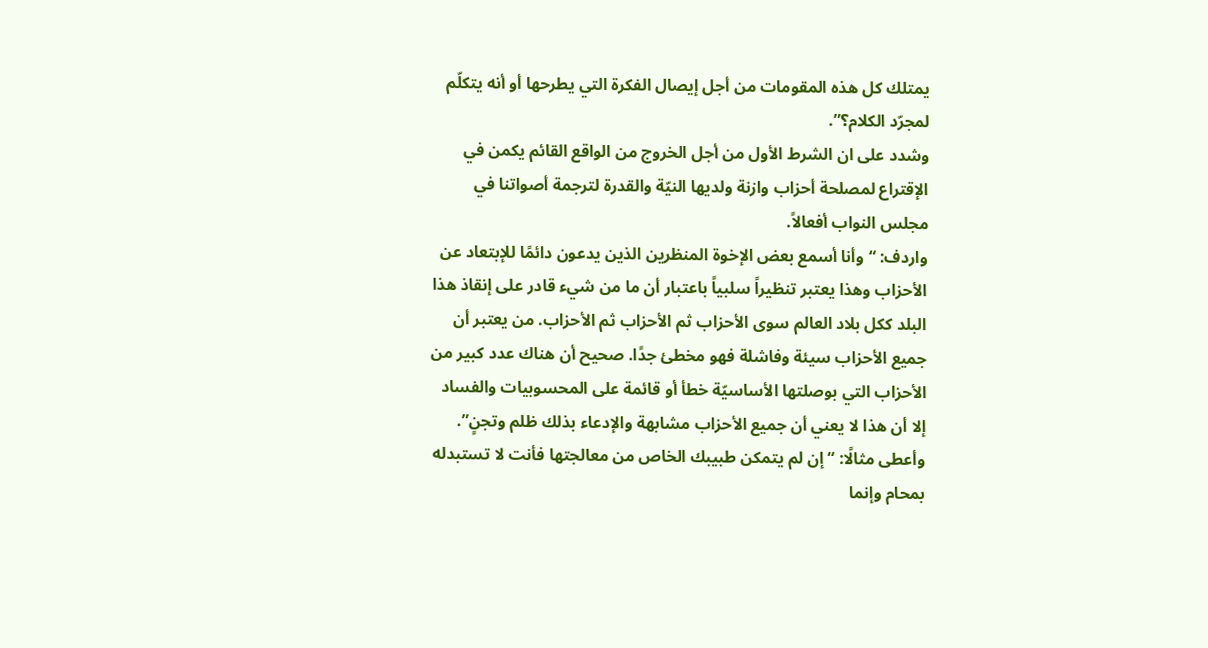يمتلك كل هذه المقومات من أجل إيصال الفكرة التي يطرحها أو أنه يتكلّم لمجرّد الكلام؟”.
وشدد على ان الشرط الأول من أجل الخروج من الواقع القائم يكمن في الإقتراع لمصلحة أحزاب وازنة ولديها النيّة والقدرة لترجمة أصواتنا في مجلس النواب أفعالاً.
واردف: “وأنا أسمع بعض الإخوة المنظرين الذين يدعون دائمًا للإبتعاد عن الأحزاب وهذا يعتبر تنظيراً سلبياً باعتبار أن ما من شيء قادر على إنقاذ هذا البلد ككل بلاد العالم سوى الأحزاب ثم الأحزاب ثم الأحزاب. من يعتبر أن جميع الأحزاب سيئة وفاشلة فهو مخطئ جدًا. صحيح أن هناك عدد كبير من الأحزاب التي بوصلتها الأساسيّة خطأ أو قائمة على المحسوبيات والفساد إلا أن هذا لا يعني أن جميع الأحزاب مشابهة والإدعاء بذلك ظلم وتجنٍ”.
وأعطى مثالًا: “إن لم يتمكن طبيبك الخاص من معالجتها فأنت لا تستبدله بمحام وإنما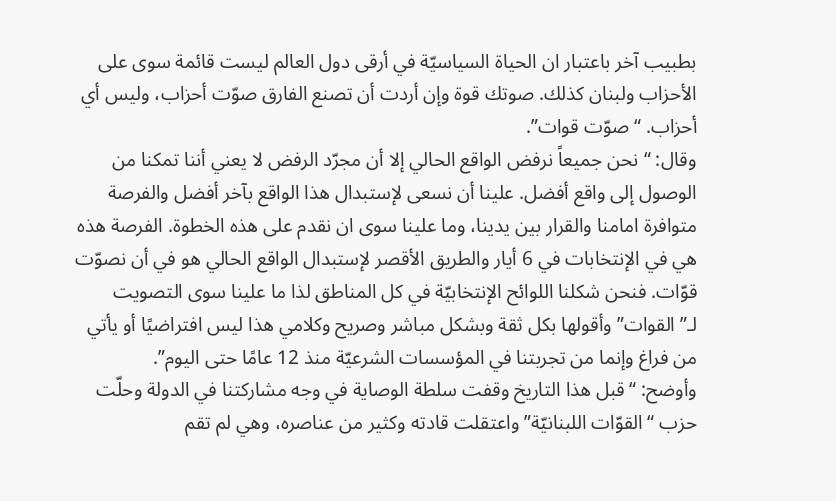بطبيب آخر باعتبار ان الحياة السياسيّة في أرقى دول العالم ليست قائمة سوى على الأحزاب ولبنان كذلك. صوتك قوة وإن أردت أن تصنع الفارق صوّت أحزاب، وليس أي أحزاب. “صوّت قوات”.
وقال: “نحن جميعاً نرفض الواقع الحالي إلا أن مجرّد الرفض لا يعني أننا تمكنا من الوصول إلى واقع أفضل. علينا أن نسعى لإستبدال هذا الواقع بآخر أفضل والفرصة متوافرة امامنا والقرار بين يدينا، وما علينا سوى ان نقدم على هذه الخطوة. الفرصة هذه هي في الإنتخابات في 6 أيار والطريق الأقصر لإستبدال الواقع الحالي هو في أن نصوّت قوّات. فنحن شكلنا اللوائح الإنتخابيّة في كل المناطق لذا ما علينا سوى التصويت لـ”القوات” وأقولها بكل ثقة وبشكل مباشر وصريح وكلامي هذا ليس افتراضيًا أو يأتي من فراغ وإنما من تجربتنا في المؤسسات الشرعيّة منذ 12 عامًا حتى اليوم”.
وأوضح: “قبل هذا التاريخ وقفت سلطة الوصاية في وجه مشاركتنا في الدولة وحلّت حزب “القوّات اللبنانيّة” واعتقلت قادته وكثير من عناصره، وهي لم تقم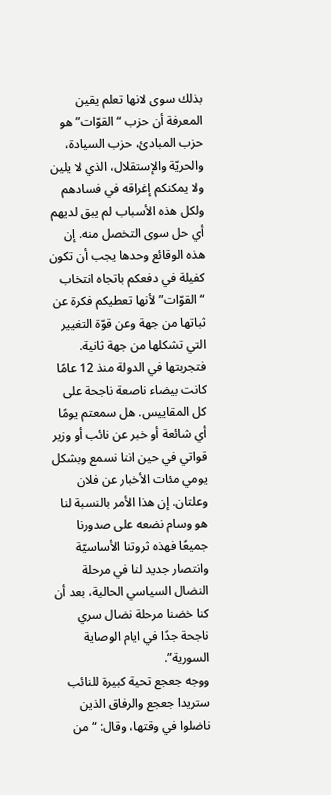بذلك سوى لانها تعلم يقين المعرفة أن حزب “القوّات” هو حزب المبادئ، حزب السيادة، والحريّة والإستقلال، الذي لا يلين ولا يمكنكم إغراقه في فسادهم ولكل هذه الأسباب لم يبق لديهم أي حل سوى التخصل منه. إن هذه الوقائع وحدها يجب أن تكون كفيلة في دفعكم باتجاه انتخاب “القوّات” لأنها تعطيكم فكرة عن ثباتها من جهة وعن قوّة التغيير التي تشكلها من جهة ثانية. فتجربتها في الدولة منذ 12 عامًا كانت بيضاء ناصعة ناجحة على كل المقاييس. هل سمعتم يومًا أي شائعة أو خبر عن نائب أو وزير قواتي في حين اننا نسمع وبشكل يومي مئات الأخبار عن فلان وعلتان. إن هذا الأمر بالنسبة لنا هو وسام نضعه على صدورنا جميعًا فهذه ثروتنا الأساسيّة وانتصار جديد لنا في مرحلة النضال السياسي الحالية، بعد أن كنا خضنا مرحلة نضال سري ناجحة جدًا في ايام الوصاية السورية”.
ووجه جعجع تحية كبيرة للنائب ستريدا جعجع والرفاق الذين ناضلوا في وقتها، وقال: “من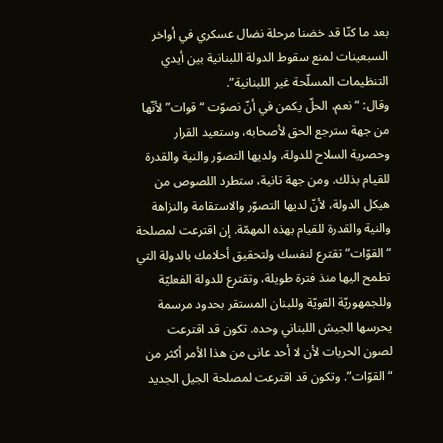بعد ما كنّا قد خضنا مرحلة نضال عسكري في أواخر السبعينات لمنع سقوط الدولة اللبنانية بين أيدي التنظيمات المسلّحة غير اللبنانية”.
وقال: “نعم، الحلّ يكمن في أنّ نصوّت “قوات” لأنّها من جهة سترجع الحق لأصحابه، وستعيد القرار وحصرية السلاح للدولة، ولديها التصوّر والنية والقدرة للقيام بذلك. ومن جهة تانية، ستطرد اللصوص من هيكل الدولة، لأنّ لديها التصوّر والاستقامة والنزاهة والنية والقدرة للقيام بهذه المهمّة. إن اقترعت لمصلحة “القوّات” تقترع لنفسك ولتحقيق أحلامك بالدولة التي تطمح اليها منذ فترة طويلة، وتقترع للدولة الفعليّة وللجمهوريّة القويّة وللبنان المستقر بحدود مرسمة يحرسها الجيش اللبناني وحده. تكون قد اقترعت لصون الحريات لأن لا أحد عانى من هذا الأمر أكثر من “القوّات”. وتكون قد اقترعت لمصلحة الجيل الجديد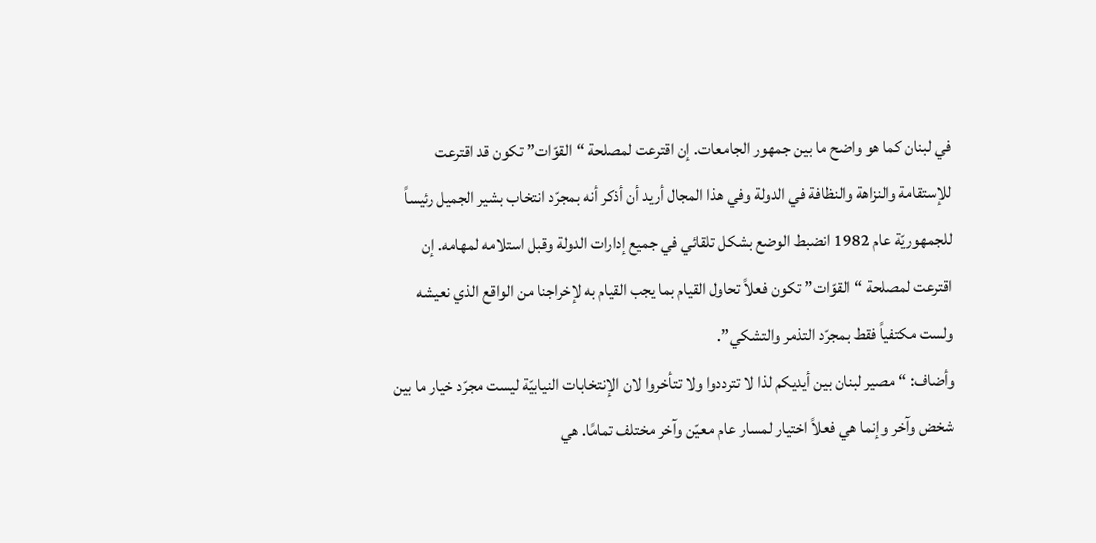في لبنان كما هو واضح ما بين جمهور الجامعات. إن اقترعت لمصلحة “القوّات” تكون قد اقترعت للإستقامة والنزاهة والنظافة في الدولة وفي هذا المجال أريد أن أذكر أنه بمجرّد انتخاب بشير الجميل رئيساً للجمهوريّة عام 1982 انضبط الوضع بشكل تلقائي في جميع إدارات الدولة وقبل استلامه لمهامه. إن اقترعت لمصلحة “القوّات” تكون فعلاً تحاول القيام بما يجب القيام به لإخراجنا من الواقع الذي نعيشه ولست مكتفياً فقط بمجرّد التذمر والتشكي”.
وأضاف: “مصير لبنان بين أيديكم لذا لا تترددوا ولا تتأخروا لان الإنتخابات النيابيّة ليست مجرّد خيار ما بين شخض وآخر وإنما هي فعلاً اختيار لمسار عام معيّن وآخر مختلف تمامًا. هي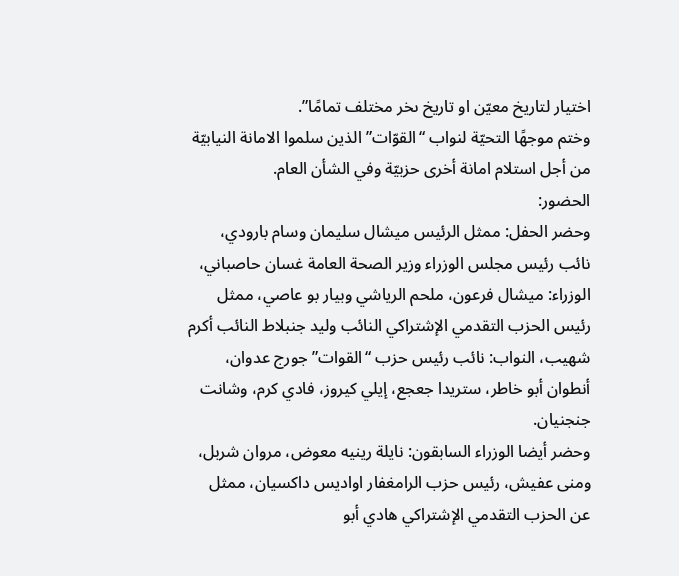اختيار لتاريخ معيّن او تاريخ ىخر مختلف تمامًا”.
وختم موجهًا التحيّة لنواب “القوّات” الذين سلموا الامانة النيابيّة من أجل استلام امانة أخرى حزبيّة وفي الشأن العام.
الحضور:
وحضر الحفل: ممثل الرئيس ميشال سليمان وسام بارودي، نائب رئيس مجلس الوزراء وزير الصحة العامة غسان حاصباني، الوزراء: ميشال فرعون، ملحم الرياشي وبيار بو عاصي، ممثل رئيس الحزب التقدمي الإشتراكي النائب وليد جنبلاط النائب أكرم شهيب، النواب: نائب رئيس حزب “القوات” جورج عدوان، أنطوان أبو خاطر، ستريدا جعجع، إيلي كيروز، فادي كرم، وشانت جنجنيان.
وحضر أيضا الوزراء السابقون: نايلة رينيه معوض، مروان شربل، ومنى عفيش، رئيس حزب الرامغفار اواديس داكسيان، ممثل عن الحزب التقدمي الإشتراكي هادي أبو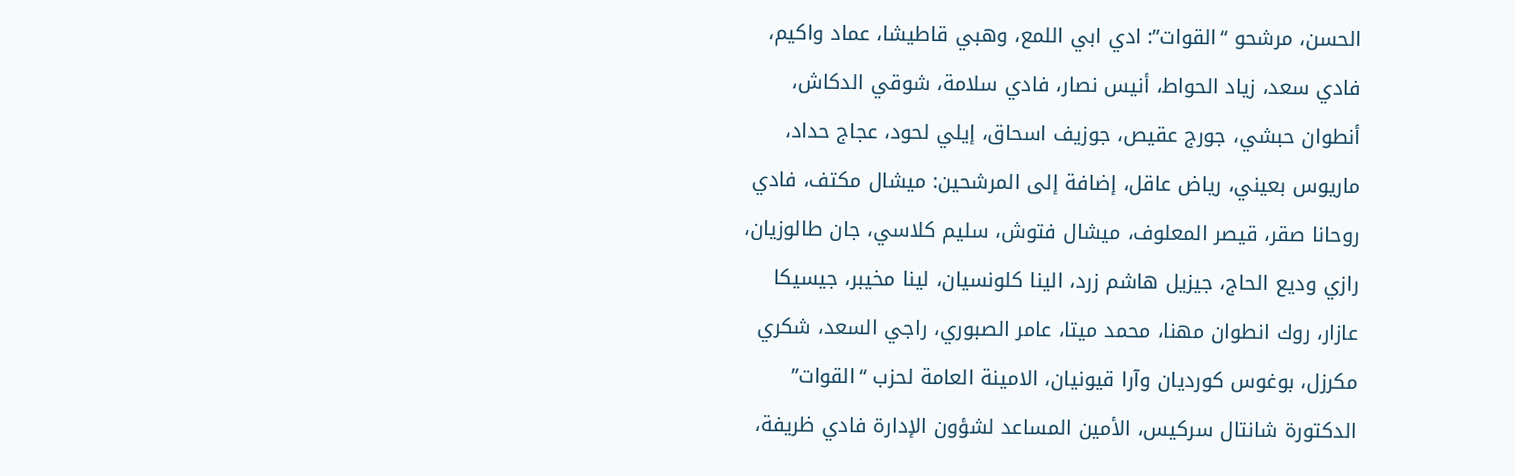الحسن، مرشحو “القوات”: ادي ابي اللمع، وهبي قاطيشا، عماد واكيم، فادي سعد، زياد الحواط، أنيس نصار، فادي سلامة، شوقي الدكاش، أنطوان حبشي، جورج عقيص، جوزيف اسحاق، إيلي لحود، عجاج حداد، ماريوس بعيني، رياض عاقل، إضافة إلى المرشحين: ميشال مكتف، فادي روحانا صقر، قيصر المعلوف، ميشال فتوش، سليم كلاسي، جان طالوزيان، رازي وديع الحاج، جيزيل هاشم زرد، الينا كلونسيان، لينا مخيبر، جيسيكا عازار، روك انطوان مهنا، محمد ميتا، عامر الصبوري، راجي السعد، شكري مكرزل، بوغوس كورديان وآرا قيونيان، الامينة العامة لحزب “القوات” الدكتورة شانتال سركيس، الأمين المساعد لشؤون الإدارة فادي ظريفة،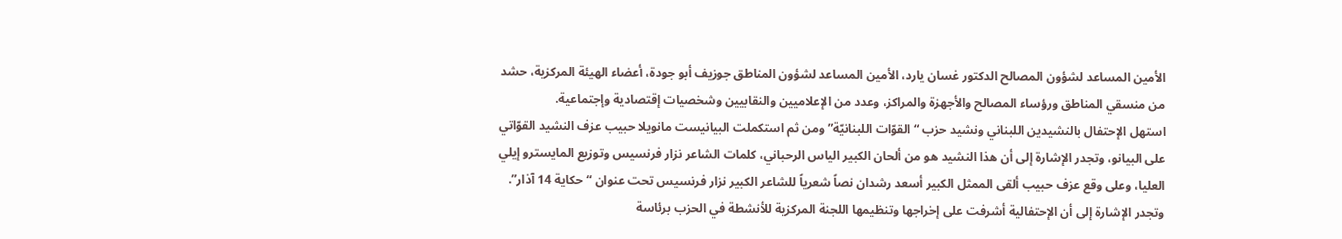الأمين المساعد لشؤون المصالح الدكتور غسان يارد، الأمين المساعد لشؤون المناطق جوزيف أبو جودة، أعضاء الهيئة المركزية، حشد من منسقي المناطق ورؤساء المصالح والأجهزة والمراكز، وعدد من الإعلاميين والنقابيين وشخصيات إقتصادية وإجتماعية.
استهل الإحتفال بالنشيدين اللبناني ونشيد حزب “القوّات اللبنانيّة” ومن ثم استكملت البيانيست مانويلا حبيب عزف النشيد القوّاتي على البيانو، وتجدر الإشارة إلى أن هذا النشيد هو من ألحان الكبير الياس الرحباني، كلمات الشاعر نزار فرنسيس وتوزيع المايسترو إيلي العليا، وعلى وقع عزف حبيب ألقى الممثل الكبير أسعد رشدان نصاً شعرياً للشاعر الكبير نزار فرنسيس تحت عنوان “حكاية 14 آذار”.
وتجدر الإشارة إلى أن الإحتفالية أشرفت على إخراجها وتنظيمها اللجنة المركزية للأنشطة في الحزب برئاسة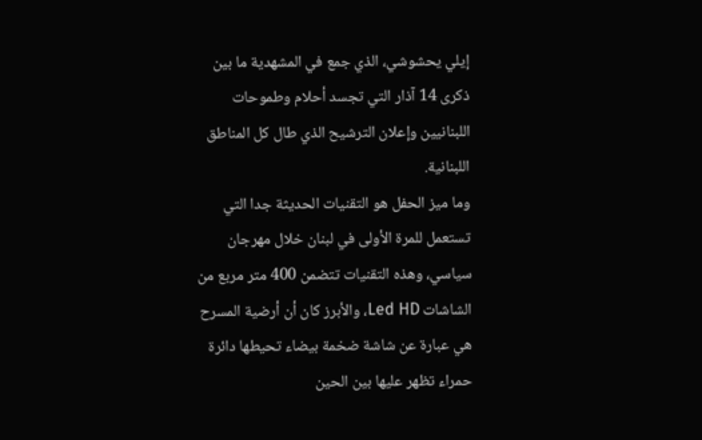إيلي يحشوشي، الذي جمع في المشهدية ما بين ذكرى 14 آذار التي تجسد أحلام وطموحات اللبنانيين وإعلان الترشيح الذي طال كل المناطق اللبنانية.
وما ميز الحفل هو التقنيات الحديثة جدا التي تستعمل للمرة الأولى في لبنان خلال مهرجان سياسي، وهذه التقنيات تتضمن 400 متر مربع من الشاشات Led HD، والأبرز كان أن أرضية المسرح هي عبارة عن شاشة ضخمة بيضاء تحيطها دائرة حمراء تظهر عليها بين الحين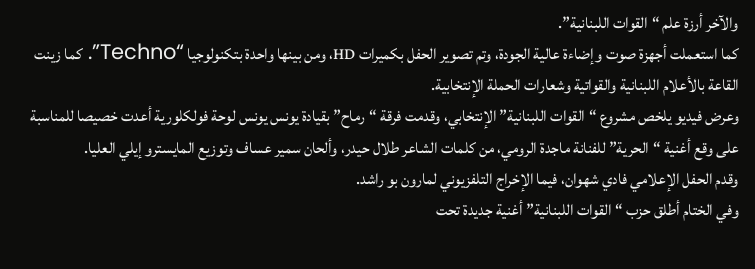والآخر أرزة علم “القوات اللبنانية”.
كما استعملت أجهزة صوت وإضاءة عالية الجودة، وتم تصوير الحفل بكميرات HD، ومن بينها واحدة بتكنولوجيا “Techno”. كما زينت القاعة بالأعلام اللبنانية والقواتية وشعارات الحملة الإنتخابية.
وعرض فيديو يلخص مشروع “القوات اللبنانية” الإنتخابي، وقدمت فرقة “رماح” بقيادة يونس يونس لوحة فولكلورية أعدت خصيصا للمناسبة على وقع أغنية “الحرية” للفنانة ماجدة الرومي، من كلمات الشاعر طلال حيدر، وألحان سمير عساف وتوزيع المايسترو إيلي العليا.
وقدم الحفل الإعلامي فادي شهوان، فيما الإخراج التلفزيوني لمارون بو راشد.
وفي الختام أطلق حزب “القوات اللبنانية” أغنية جديدة تحت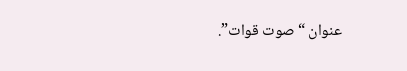عنوان “صوت قوات”.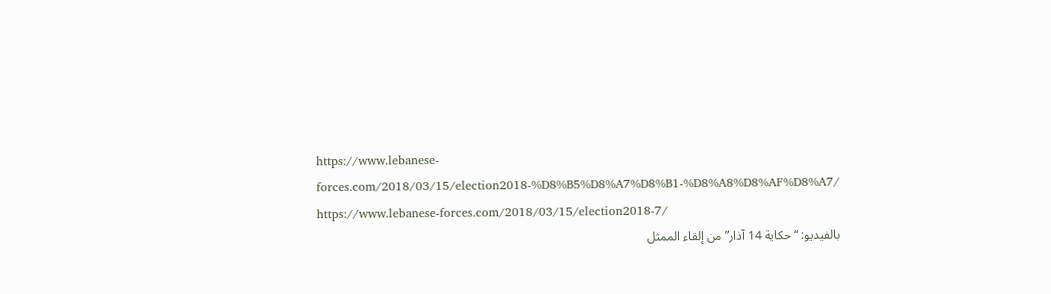https://www.lebanese-forces.com/2018/03/15/election2018-%D8%B5%D8%A7%D8%B1-%D8%A8%D8%AF%D8%A7/
https://www.lebanese-forces.com/2018/03/15/election2018-7/
بالفيديو: “حكاية 14 آذار” من إلقاء الممثل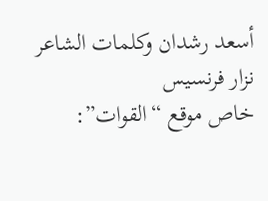أسعد رشدان وكلمات الشاعر نزار فرنسيس
خاص موقع “القوات”: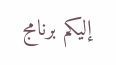إليكم برنامج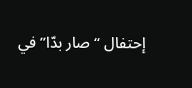إحتفال “صار بدّا” في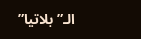الـ”بلاتيا”